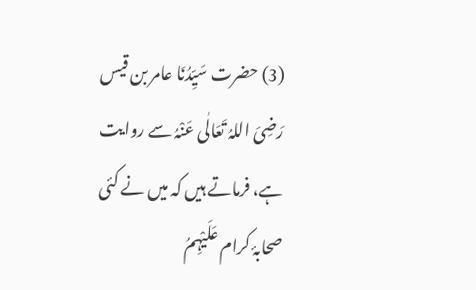(3) حضرت سَیِّدُنَا عامر بن قیس رَضِیَ اللہُ تَعَالٰی عَنْہُ سے روایت ہے، فرماتے ہیں کہ میں نے کئی صحابۂ کرام عَلَیْہِمُ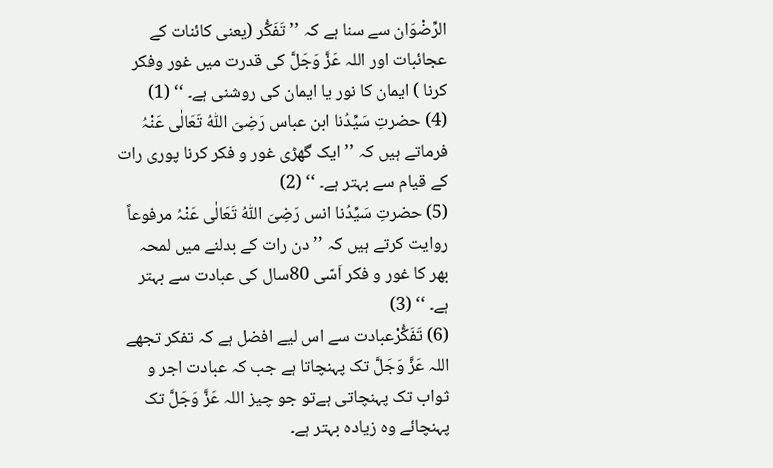الرِّضْوَان سے سنا ہے کہ ’’ تَفَکُّر (یعنی کائنات کے عجائبات اور اللہ عَزَّ وَجَلَّ کی قدرت میں غور وفکر کرنا ) ایمان کا نور یا ایمان کی روشنی ہے۔ ‘‘ (1)
(4) حضرتِ سَیِّدُنا ابن عباس رَضِیَ اللّٰہُ تَعَالٰی عَنْہُ فرماتے ہیں کہ ’’ ایک گھڑی غور و فکر کرنا پوری رات کے قیام سے بہتر ہے۔ ‘‘ (2)
(5) حضرتِ سَیِّدُنا انس رَضِیَ اللّٰہُ تَعَالٰی عَنْہُ مرفوعاً روایت کرتے ہیں کہ ’’ دن رات کے بدلنے میں لمحہ بھر کا غور و فکر اَسّی 80سال کی عبادت سے بہتر ہے۔ ‘‘ (3)
(6) تَفَکُّرْعبادت سے اس لیے افضل ہے کہ تفکر تجھے اللہ عَزَّ وَجَلَّ تک پہنچاتا ہے جب کہ عبادت اجر و ثواب تک پہنچاتی ہےتو جو چیز اللہ عَزَّ وَجَلَّ تک پہنچائے وہ زیادہ بہتر ہے۔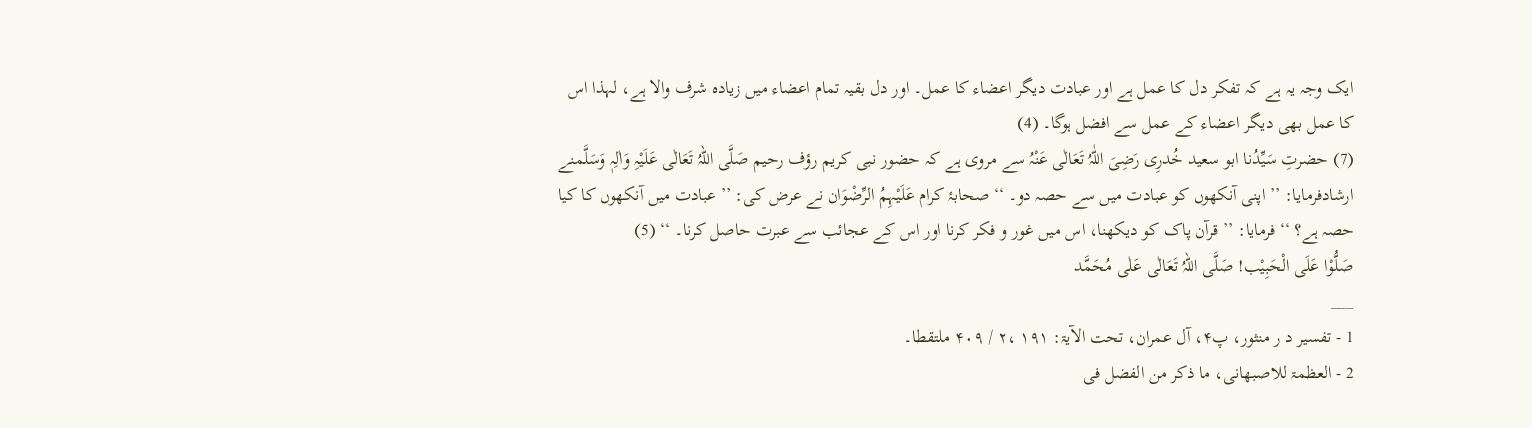ایک وجہ یہ ہے کہ تفکر دل کا عمل ہے اور عبادت دیگر اعضاء کا عمل۔ اور دل بقیہ تمام اعضاء میں زیادہ شرف والا ہے، لہذا اس کا عمل بھی دیگر اعضاء کے عمل سے افضل ہوگا۔ (4)
(7) حضرتِ سَیِّدُنا ابو سعید خُدرِی رَضِیَ اللّٰہُ تَعَالٰی عَنْہُ سے مروی ہے کہ حضور نبی کریم رؤف رحیم صَلَّی اللہُ تَعَالٰی عَلَیْہِ وَاٰلِہٖ وَسَلَّمنے ارشادفرمایا: ’’ اپنی آنکھوں کو عبادت میں سے حصہ دو۔ ‘‘ صحابۂ کرام عَلَیْہِمُ الرِّضْوَان نے عرض کی: ’’ عبادت میں آنکھوں کا کیا حصہ ہے؟ ‘‘ فرمایا: ’’ قرآن پاک کو دیکھنا، اس میں غور و فکر کرنا اور اس کے عجائب سے عبرت حاصل کرنا۔ ‘‘ (5)
صَلُّوْا عَلَی الْحَبِیْب! صَلَّی اللہُ تَعَالٰی عَلٰی مُحَمَّد
___
1 - تفسیر د ر منثور، پ۴، آل عمران، تحت الآیۃ: ۱۹۱ ،۲ / ۴۰۹ ملتقطا۔
2 - العظمۃ للاصبھانی، ما ذکر من الفضل فی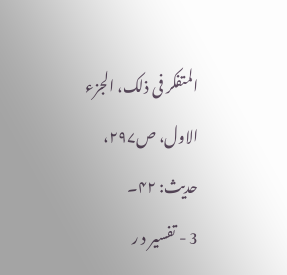المتفکر فی ذلک، الجزء الاول، ص۲۹۷، حدیث: ۴۲۔
3 - تفسیر د ر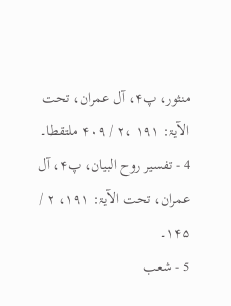منثور، پ۴، آل عمران، تحت الآیۃ: ۱۹۱ ،۲ / ۴۰۹ ملتقطا۔
4 - تفسیر روح البیان، پ۴، آل عمران، تحت الآیۃ: ۱۹۱، ۲ / ۱۴۵۔
5 - شعب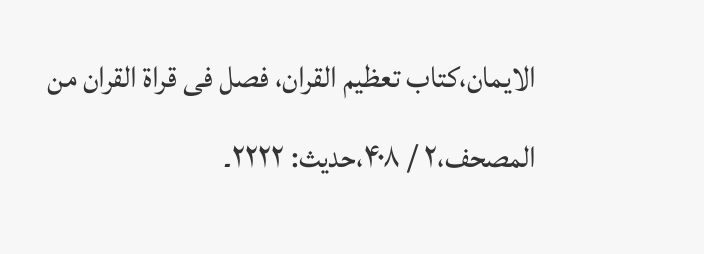الایمان،کتاب تعظیم القران، فصل فی قراۃ القران من المصحف،۲ / ۴۰۸،حدیث: ۲۲۲۲۔